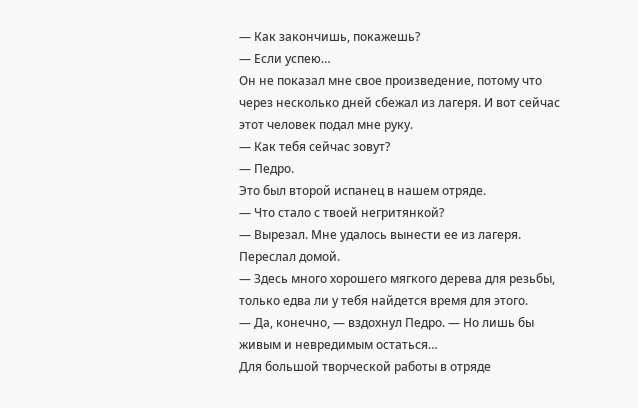— Как закончишь, покажешь?
— Если успею…
Он не показал мне свое произведение, потому что через несколько дней сбежал из лагеря. И вот сейчас этот человек подал мне руку.
— Как тебя сейчас зовут?
— Педро.
Это был второй испанец в нашем отряде.
— Что стало с твоей негритянкой?
— Вырезал. Мне удалось вынести ее из лагеря. Переслал домой.
— Здесь много хорошего мягкого дерева для резьбы, только едва ли у тебя найдется время для этого.
— Да, конечно, — вздохнул Педро. — Но лишь бы живым и невредимым остаться…
Для большой творческой работы в отряде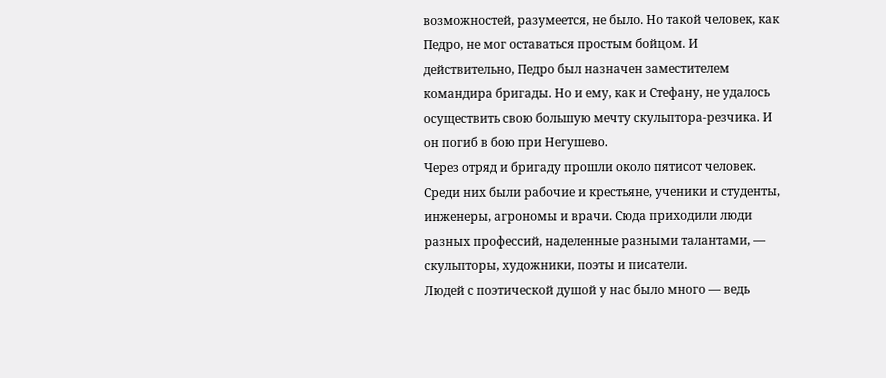возможностей, разумеется, не было. Но такой человек, как Педро, не мог оставаться простым бойцом. И действительно, Педро был назначен заместителем командира бригады. Но и ему, как и Стефану, не удалось осуществить свою большую мечту скульптора-резчика. И он погиб в бою при Негушево.
Через отряд и бригаду прошли около пятисот человек. Среди них были рабочие и крестьяне, ученики и студенты, инженеры, агрономы и врачи. Сюда приходили люди разных профессий, наделенные разными талантами, — скульпторы, художники, поэты и писатели.
Людей с поэтической душой у нас было много — ведь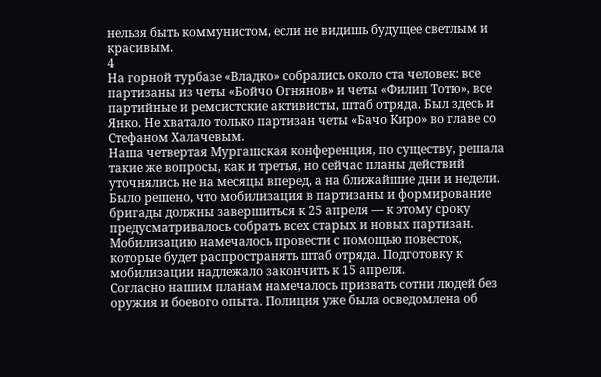нельзя быть коммунистом, если не видишь будущее светлым и красивым.
4
На горной турбазе «Владко» собрались около ста человек: все партизаны из четы «Бойчо Огнянов» и четы «Филип Тотю», все партийные и ремсистские активисты, штаб отряда. Был здесь и Янко. Не хватало только партизан четы «Бачо Киро» во главе со Стефаном Халачевым.
Наша четвертая Мургашская конференция, по существу, решала такие же вопросы, как и третья, но сейчас планы действий уточнялись не на месяцы вперед, а на ближайшие дни и недели.
Было решено, что мобилизация в партизаны и формирование бригады должны завершиться к 25 апреля — к этому сроку предусматривалось собрать всех старых и новых партизан.
Мобилизацию намечалось провести с помощью повесток, которые будет распространять штаб отряда. Подготовку к мобилизации надлежало закончить к 15 апреля.
Согласно нашим планам намечалось призвать сотни людей без оружия и боевого опыта. Полиция уже была осведомлена об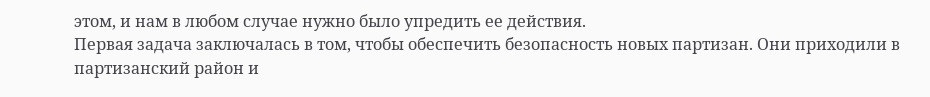этом, и нам в любом случае нужно было упредить ее действия.
Первая задача заключалась в том, чтобы обеспечить безопасность новых партизан. Они приходили в партизанский район и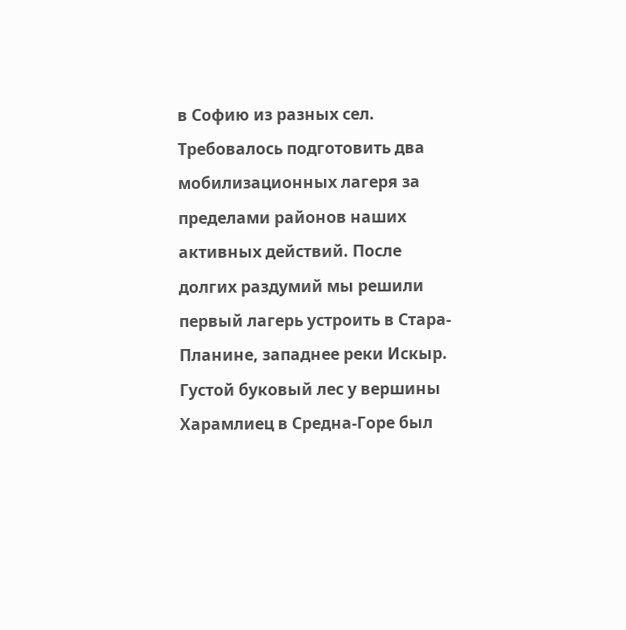в Софию из разных сел. Требовалось подготовить два мобилизационных лагеря за пределами районов наших активных действий. После долгих раздумий мы решили первый лагерь устроить в Стара-Планине, западнее реки Искыр. Густой буковый лес у вершины Харамлиец в Средна-Горе был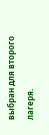выбран для второго лагеря.